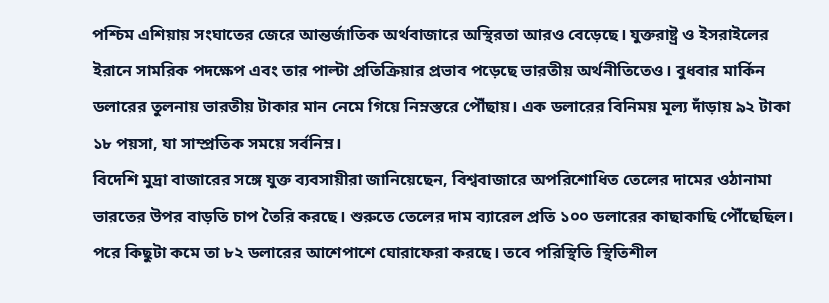পশ্চিম এশিয়ায় সংঘাতের জেরে আন্তর্জাতিক অর্থবাজারে অস্থিরতা আরও বেড়েছে। যুক্তরাষ্ট্র ও ইসরাইলের ইরানে সামরিক পদক্ষেপ এবং তার পাল্টা প্রতিক্রিয়ার প্রভাব পড়েছে ভারতীয় অর্থনীতিতেও। বুধবার মার্কিন ডলারের তুলনায় ভারতীয় টাকার মান নেমে গিয়ে নিম্নস্তরে পৌঁছায়। এক ডলারের বিনিময় মূল্য দাঁড়ায় ৯২ টাকা ১৮ পয়সা, যা সাম্প্রতিক সময়ে সর্বনিম্ন।
বিদেশি মুদ্রা বাজারের সঙ্গে যুক্ত ব্যবসায়ীরা জানিয়েছেন, বিশ্ববাজারে অপরিশোধিত তেলের দামের ওঠানামা ভারতের উপর বাড়তি চাপ তৈরি করছে। শুরুতে তেলের দাম ব্যারেল প্রতি ১০০ ডলারের কাছাকাছি পৌঁছেছিল। পরে কিছুটা কমে তা ৮২ ডলারের আশেপাশে ঘোরাফেরা করছে। তবে পরিস্থিতি স্থিতিশীল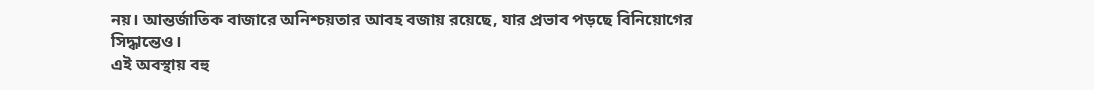নয়। আন্তর্জাতিক বাজারে অনিশ্চয়তার আবহ বজায় রয়েছে, যার প্রভাব পড়ছে বিনিয়োগের সিদ্ধান্তেও।
এই অবস্থায় বহু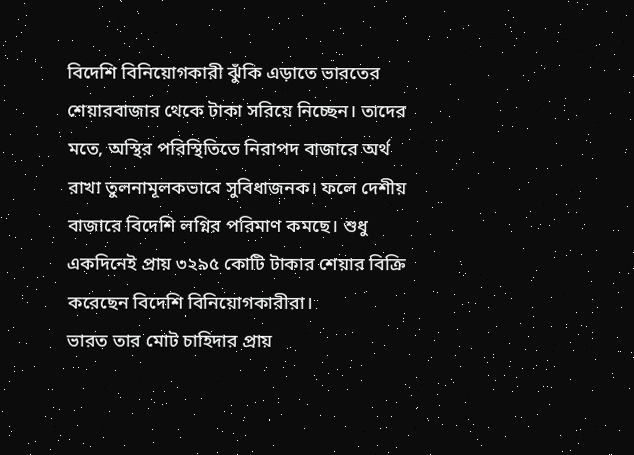বিদেশি বিনিয়োগকারী ঝুঁকি এড়াতে ভারতের শেয়ারবাজার থেকে টাকা সরিয়ে নিচ্ছেন। তাদের মতে, অস্থির পরিস্থিতিতে নিরাপদ বাজারে অর্থ রাখা তুলনামূলকভাবে সুবিধাজনক। ফলে দেশীয় বাজারে বিদেশি লগ্নির পরিমাণ কমছে। শুধু একদিনেই প্রায় ৩২৯৫ কোটি টাকার শেয়ার বিক্রি করেছেন বিদেশি বিনিয়োগকারীরা।
ভারত তার মোট চাহিদার প্রায়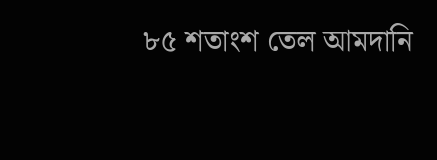৮৫ শতাংশ তেল আমদানি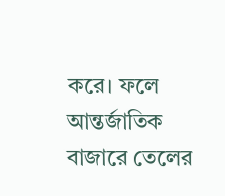করে। ফলে আন্তর্জাতিক বাজারে তেলের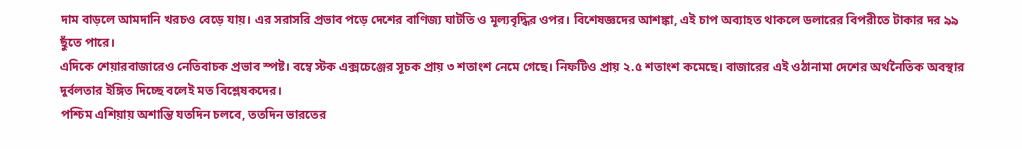দাম বাড়লে আমদানি খরচও বেড়ে যায়। এর সরাসরি প্রভাব পড়ে দেশের বাণিজ্য ঘাটতি ও মূল্যবৃদ্ধির ওপর। বিশেষজ্ঞদের আশঙ্কা, এই চাপ অব্যাহত থাকলে ডলারের বিপরীতে টাকার দর ৯৯ ছুঁতে পারে।
এদিকে শেয়ারবাজারেও নেতিবাচক প্রভাব স্পষ্ট। বম্বে স্টক এক্সচেঞ্জের সূচক প্রায় ৩ শতাংশ নেমে গেছে। নিফটিও প্রায় ২.৫ শতাংশ কমেছে। বাজারের এই ওঠানামা দেশের অর্থনৈতিক অবস্থার দুর্বলতার ইঙ্গিত দিচ্ছে বলেই মত বিশ্লেষকদের।
পশ্চিম এশিয়ায় অশান্তি যতদিন চলবে, ততদিন ভারতের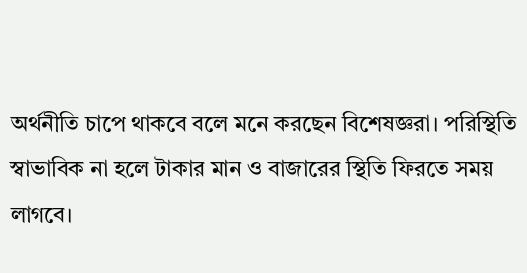অর্থনীতি চাপে থাকবে বলে মনে করছেন বিশেষজ্ঞরা। পরিস্থিতি স্বাভাবিক না হলে টাকার মান ও বাজারের স্থিতি ফিরতে সময় লাগবে।